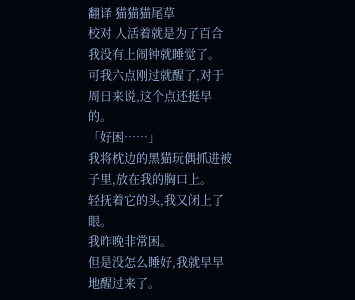翻译 猫猫猫尾草
校对 人活着就是为了百合
我没有上闹钟就睡觉了。
可我六点刚过就醒了,对于周日来说,这个点还挺早的。
「好困……」
我将枕边的黑猫玩偶抓进被子里,放在我的胸口上。
轻抚着它的头,我又闭上了眼。
我昨晚非常困。
但是没怎么睡好,我就早早地醒过来了。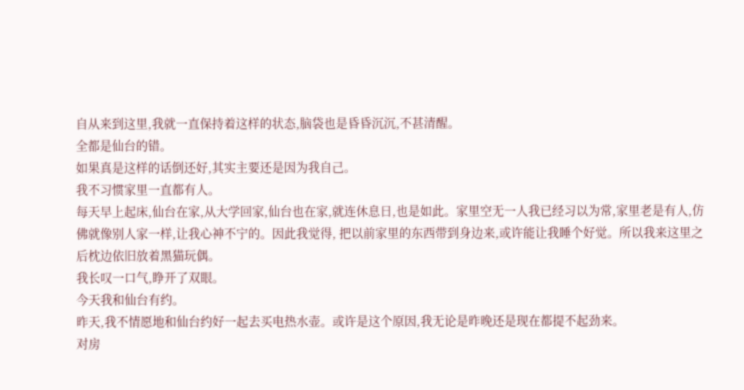自从来到这里,我就一直保持着这样的状态,脑袋也是昏昏沉沉,不甚清醒。
全都是仙台的错。
如果真是这样的话倒还好,其实主要还是因为我自己。
我不习惯家里一直都有人。
每天早上起床,仙台在家,从大学回家,仙台也在家,就连休息日,也是如此。家里空无一人我已经习以为常,家里老是有人,仿佛就像别人家一样,让我心神不宁的。因此我觉得, 把以前家里的东西带到身边来,或许能让我睡个好觉。所以我来这里之后枕边依旧放着黑猫玩偶。
我长叹一口气,睁开了双眼。
今天我和仙台有约。
昨天,我不情愿地和仙台约好一起去买电热水壶。或许是这个原因,我无论是昨晚还是现在都提不起劲来。
对房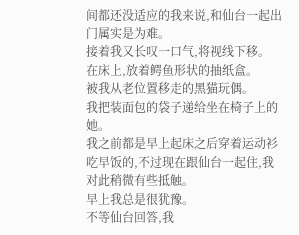间都还没适应的我来说,和仙台一起出门属实是为难。
接着我又长叹一口气,将视线下移。
在床上,放着鳄鱼形状的抽纸盒。
被我从老位置移走的黑猫玩偶。
我把装面包的袋子递给坐在椅子上的她。
我之前都是早上起床之后穿着运动衫吃早饭的,不过现在跟仙台一起住,我对此稍微有些抵触。
早上我总是很犹豫。
不等仙台回答,我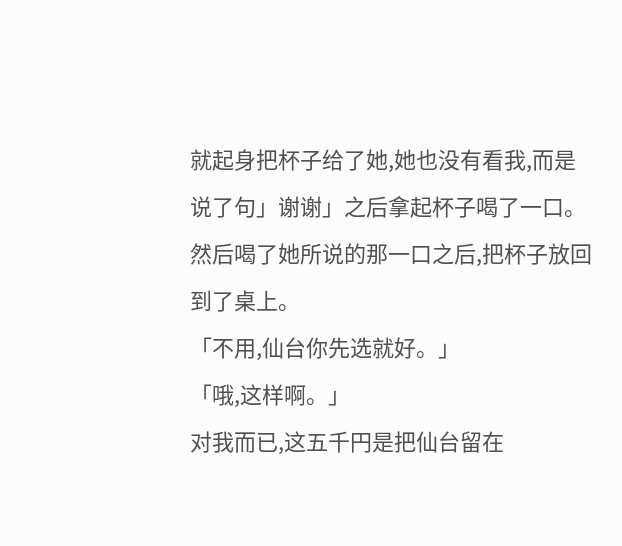就起身把杯子给了她,她也没有看我,而是说了句」谢谢」之后拿起杯子喝了一口。然后喝了她所说的那一口之后,把杯子放回到了桌上。
「不用,仙台你先选就好。」
「哦,这样啊。」
对我而已,这五千円是把仙台留在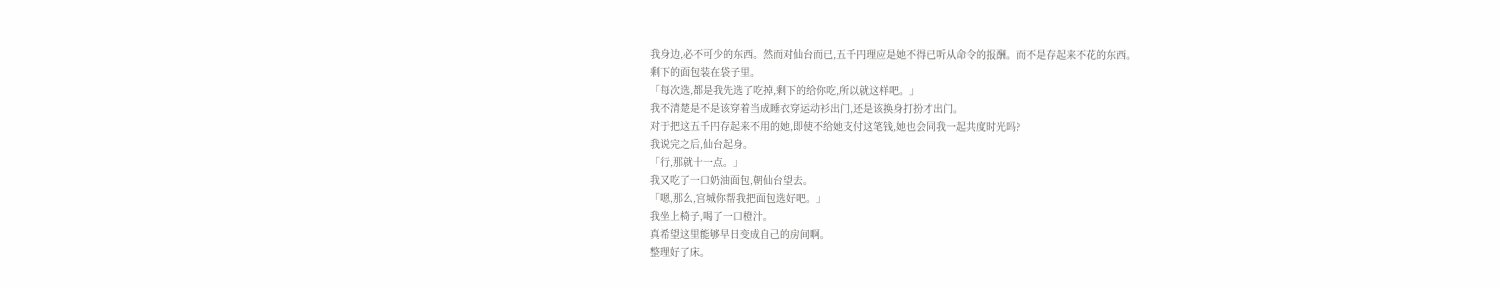我身边,必不可少的东西。然而对仙台而已,五千円理应是她不得已听从命令的报酬。而不是存起来不花的东西。
剩下的面包装在袋子里。
「每次选,都是我先选了吃掉,剩下的给你吃,所以就这样吧。」
我不清楚是不是该穿着当成睡衣穿运动衫出门,还是该换身打扮才出门。
对于把这五千円存起来不用的她,即使不给她支付这笔钱,她也会同我一起共度时光吗?
我说完之后,仙台起身。
「行,那就十一点。」
我又吃了一口奶油面包,朝仙台望去。
「嗯,那么,宫城你帮我把面包选好吧。」
我坐上椅子,喝了一口橙汁。
真希望这里能够早日变成自己的房间啊。
整理好了床。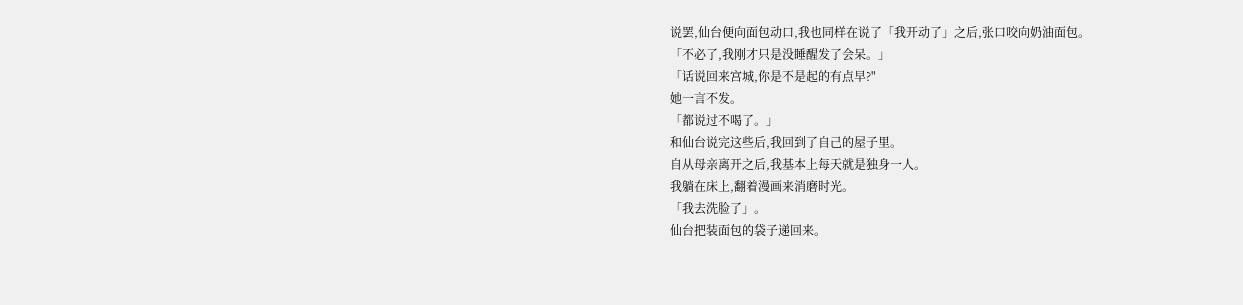说罢,仙台便向面包动口,我也同样在说了「我开动了」之后,张口咬向奶油面包。
「不必了,我刚才只是没睡醒发了会呆。」
「话说回来宫城,你是不是起的有点早?"
她一言不发。
「都说过不喝了。」
和仙台说完这些后,我回到了自己的屋子里。
自从母亲离开之后,我基本上每天就是独身一人。
我躺在床上,翻着漫画来消磨时光。
「我去洗脸了」。
仙台把装面包的袋子递回来。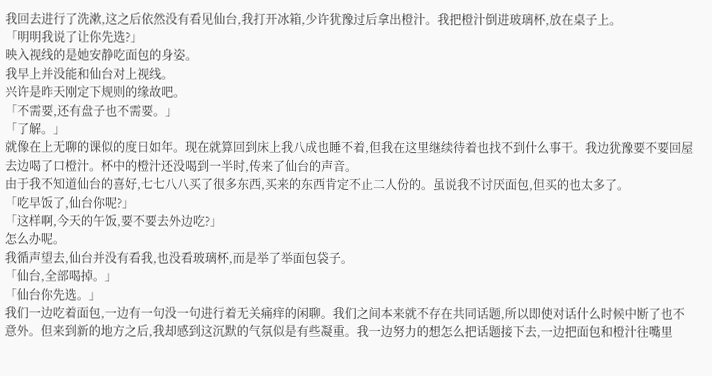我回去进行了洗漱,这之后依然没有看见仙台,我打开冰箱,少许犹豫过后拿出橙汁。我把橙汁倒进玻璃杯,放在桌子上。
「明明我说了让你先选?」
映入视线的是她安静吃面包的身姿。
我早上并没能和仙台对上视线。
兴许是昨天刚定下规则的缘故吧。
「不需要,还有盘子也不需要。」
「了解。」
就像在上无聊的课似的度日如年。现在就算回到床上我八成也睡不着,但我在这里继续待着也找不到什么事干。我边犹豫要不要回屋去边喝了口橙汁。杯中的橙汁还没喝到一半时,传来了仙台的声音。
由于我不知道仙台的喜好,七七八八买了很多东西,买来的东西肯定不止二人份的。虽说我不讨厌面包,但买的也太多了。
「吃早饭了,仙台你呢?」
「这样啊,今天的午饭,要不要去外边吃?」
怎么办呢。
我循声望去,仙台并没有看我,也没看玻璃杯,而是举了举面包袋子。
「仙台,全部喝掉。」
「仙台你先选。」
我们一边吃着面包,一边有一句没一句进行着无关痛痒的闲聊。我们之间本来就不存在共同话题,所以即使对话什么时候中断了也不意外。但来到新的地方之后,我却感到这沉默的气氛似是有些凝重。我一边努力的想怎么把话题接下去,一边把面包和橙汁往嘴里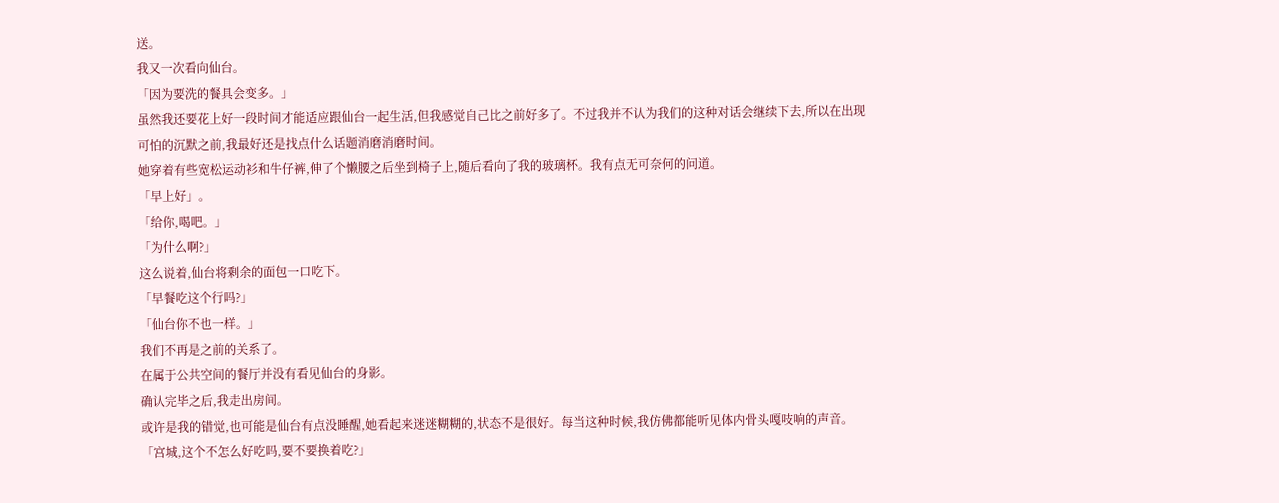送。
我又一次看向仙台。
「因为要洗的餐具会变多。」
虽然我还要花上好一段时间才能适应跟仙台一起生活,但我感觉自己比之前好多了。不过我并不认为我们的这种对话会继续下去,所以在出现可怕的沉默之前,我最好还是找点什么话题消磨消磨时间。
她穿着有些宽松运动衫和牛仔裤,伸了个懒腰之后坐到椅子上,随后看向了我的玻璃杯。我有点无可奈何的问道。
「早上好」。
「给你,喝吧。」
「为什么啊?」
这么说着,仙台将剩余的面包一口吃下。
「早餐吃这个行吗?」
「仙台你不也一样。」
我们不再是之前的关系了。
在属于公共空间的餐厅并没有看见仙台的身影。
确认完毕之后,我走出房间。
或许是我的错觉,也可能是仙台有点没睡醒,她看起来迷迷糊糊的,状态不是很好。每当这种时候,我仿佛都能听见体内骨头嘎吱响的声音。
「宫城,这个不怎么好吃吗,要不要换着吃?」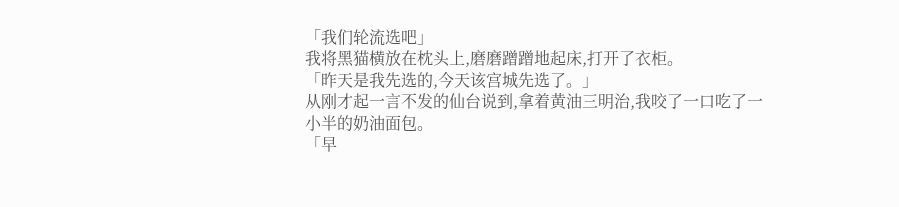「我们轮流选吧」
我将黑猫横放在枕头上,磨磨蹭蹭地起床,打开了衣柜。
「昨天是我先选的,今天该宫城先选了。」
从刚才起一言不发的仙台说到,拿着黄油三明治,我咬了一口吃了一小半的奶油面包。
「早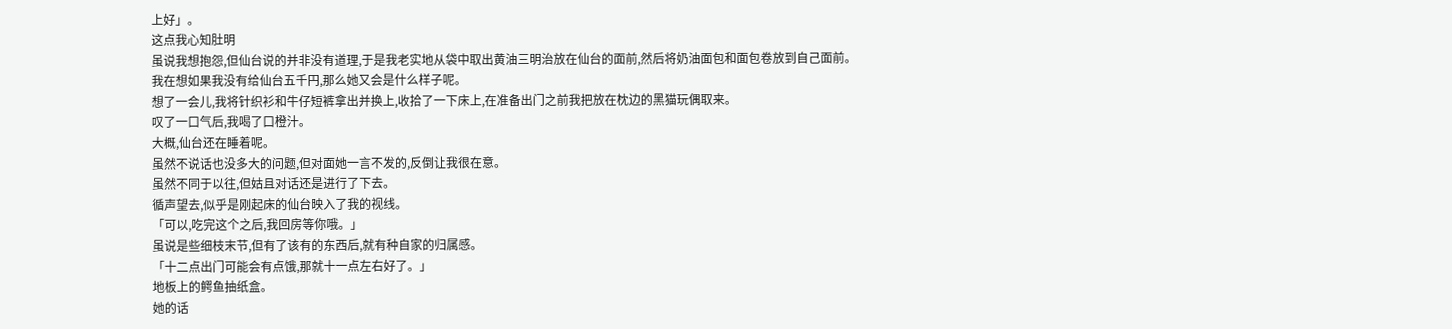上好」。
这点我心知肚明
虽说我想抱怨,但仙台说的并非没有道理,于是我老实地从袋中取出黄油三明治放在仙台的面前,然后将奶油面包和面包卷放到自己面前。
我在想如果我没有给仙台五千円,那么她又会是什么样子呢。
想了一会儿,我将针织衫和牛仔短裤拿出并换上,收拾了一下床上,在准备出门之前我把放在枕边的黑猫玩偶取来。
叹了一口气后,我喝了口橙汁。
大概,仙台还在睡着呢。
虽然不说话也没多大的问题,但对面她一言不发的,反倒让我很在意。
虽然不同于以往,但姑且对话还是进行了下去。
循声望去,似乎是刚起床的仙台映入了我的视线。
「可以,吃完这个之后,我回房等你哦。」
虽说是些细枝末节,但有了该有的东西后,就有种自家的归属感。
「十二点出门可能会有点饿,那就十一点左右好了。」
地板上的鳄鱼抽纸盒。
她的话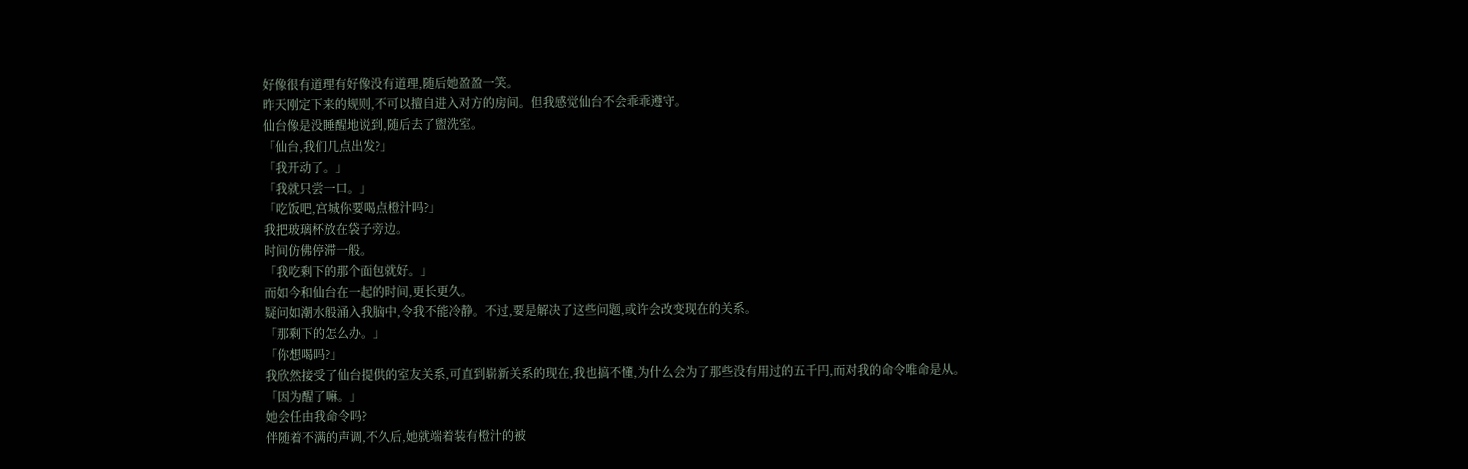好像很有道理有好像没有道理,随后她盈盈一笑。
昨天刚定下来的规则,不可以擅自进入对方的房间。但我感觉仙台不会乖乖遵守。
仙台像是没睡醒地说到,随后去了盥洗室。
「仙台,我们几点出发?」
「我开动了。」
「我就只尝一口。」
「吃饭吧,宫城你要喝点橙汁吗?」
我把玻璃杯放在袋子旁边。
时间仿佛停滞一般。
「我吃剩下的那个面包就好。」
而如今和仙台在一起的时间,更长更久。
疑问如潮水般涌入我脑中,令我不能冷静。不过,要是解决了这些问题,或许会改变现在的关系。
「那剩下的怎么办。」
「你想喝吗?」
我欣然接受了仙台提供的室友关系,可直到崭新关系的现在,我也搞不懂,为什么会为了那些没有用过的五千円,而对我的命令唯命是从。
「因为醒了嘛。」
她会任由我命令吗?
伴随着不满的声调,不久后,她就端着装有橙汁的被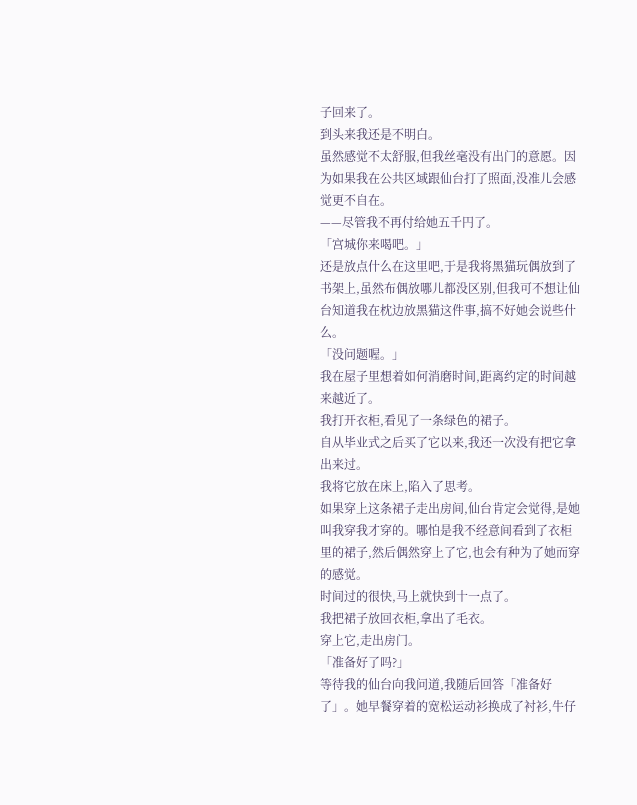子回来了。
到头来我还是不明白。
虽然感觉不太舒服,但我丝毫没有出门的意愿。因为如果我在公共区域跟仙台打了照面,没准儿会感觉更不自在。
——尽管我不再付给她五千円了。
「宫城你来喝吧。」
还是放点什么在这里吧,于是我将黑猫玩偶放到了书架上,虽然布偶放哪儿都没区别,但我可不想让仙台知道我在枕边放黑猫这件事,搞不好她会说些什么。
「没问题喔。」
我在屋子里想着如何消磨时间,距离约定的时间越来越近了。
我打开衣柜,看见了一条绿色的裙子。
自从毕业式之后买了它以来,我还一次没有把它拿出来过。
我将它放在床上,陷入了思考。
如果穿上这条裙子走出房间,仙台肯定会觉得,是她叫我穿我才穿的。哪怕是我不经意间看到了衣柜里的裙子,然后偶然穿上了它,也会有种为了她而穿的感觉。
时间过的很快,马上就快到十一点了。
我把裙子放回衣柜,拿出了毛衣。
穿上它,走出房门。
「准备好了吗?」
等待我的仙台向我问道,我随后回答「准备好了」。她早餐穿着的宽松运动衫换成了衬衫,牛仔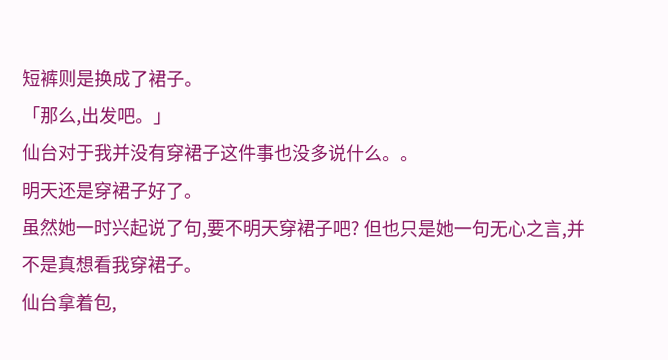短裤则是换成了裙子。
「那么,出发吧。」
仙台对于我并没有穿裙子这件事也没多说什么。。
明天还是穿裙子好了。
虽然她一时兴起说了句,要不明天穿裙子吧? 但也只是她一句无心之言,并不是真想看我穿裙子。
仙台拿着包,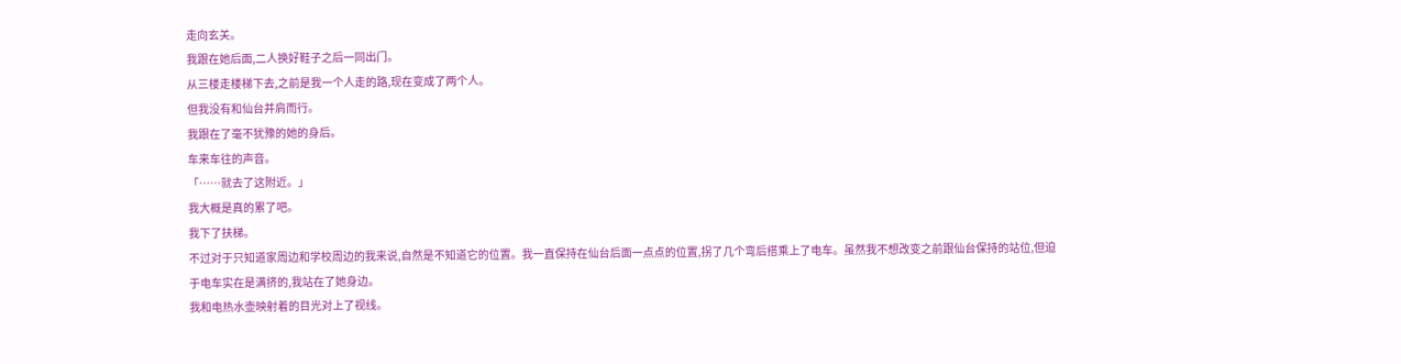走向玄关。
我跟在她后面,二人换好鞋子之后一同出门。
从三楼走楼梯下去,之前是我一个人走的路,现在变成了两个人。
但我没有和仙台并肩而行。
我跟在了毫不犹豫的她的身后。
车来车往的声音。
「……就去了这附近。」
我大概是真的累了吧。
我下了扶梯。
不过对于只知道家周边和学校周边的我来说,自然是不知道它的位置。我一直保持在仙台后面一点点的位置,拐了几个弯后搭乘上了电车。虽然我不想改变之前跟仙台保持的站位,但迫于电车实在是满挤的,我站在了她身边。
我和电热水壶映射着的目光对上了视线。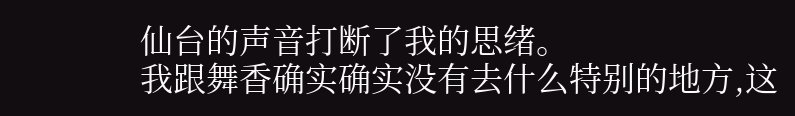仙台的声音打断了我的思绪。
我跟舞香确实确实没有去什么特别的地方,这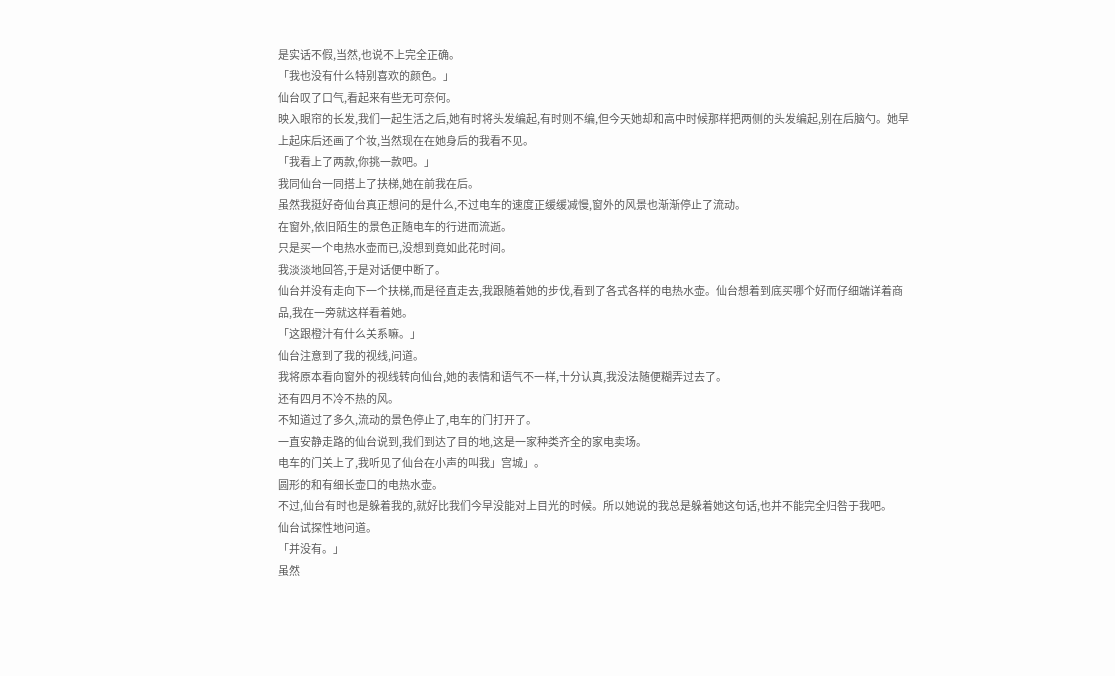是实话不假,当然,也说不上完全正确。
「我也没有什么特别喜欢的颜色。」
仙台叹了口气,看起来有些无可奈何。
映入眼帘的长发,我们一起生活之后,她有时将头发编起,有时则不编,但今天她却和高中时候那样把两侧的头发编起,别在后脑勺。她早上起床后还画了个妆,当然现在在她身后的我看不见。
「我看上了两款,你挑一款吧。」
我同仙台一同搭上了扶梯,她在前我在后。
虽然我挺好奇仙台真正想问的是什么,不过电车的速度正缓缓减慢,窗外的风景也渐渐停止了流动。
在窗外,依旧陌生的景色正随电车的行进而流逝。
只是买一个电热水壶而已,没想到竟如此花时间。
我淡淡地回答,于是对话便中断了。
仙台并没有走向下一个扶梯,而是径直走去,我跟随着她的步伐,看到了各式各样的电热水壶。仙台想着到底买哪个好而仔细端详着商品,我在一旁就这样看着她。
「这跟橙汁有什么关系嘛。」
仙台注意到了我的视线,问道。
我将原本看向窗外的视线转向仙台,她的表情和语气不一样,十分认真,我没法随便糊弄过去了。
还有四月不冷不热的风。
不知道过了多久,流动的景色停止了,电车的门打开了。
一直安静走路的仙台说到,我们到达了目的地,这是一家种类齐全的家电卖场。
电车的门关上了,我听见了仙台在小声的叫我」宫城」。
圆形的和有细长壶口的电热水壶。
不过,仙台有时也是躲着我的,就好比我们今早没能对上目光的时候。所以她说的我总是躲着她这句话,也并不能完全归咎于我吧。
仙台试探性地问道。
「并没有。」
虽然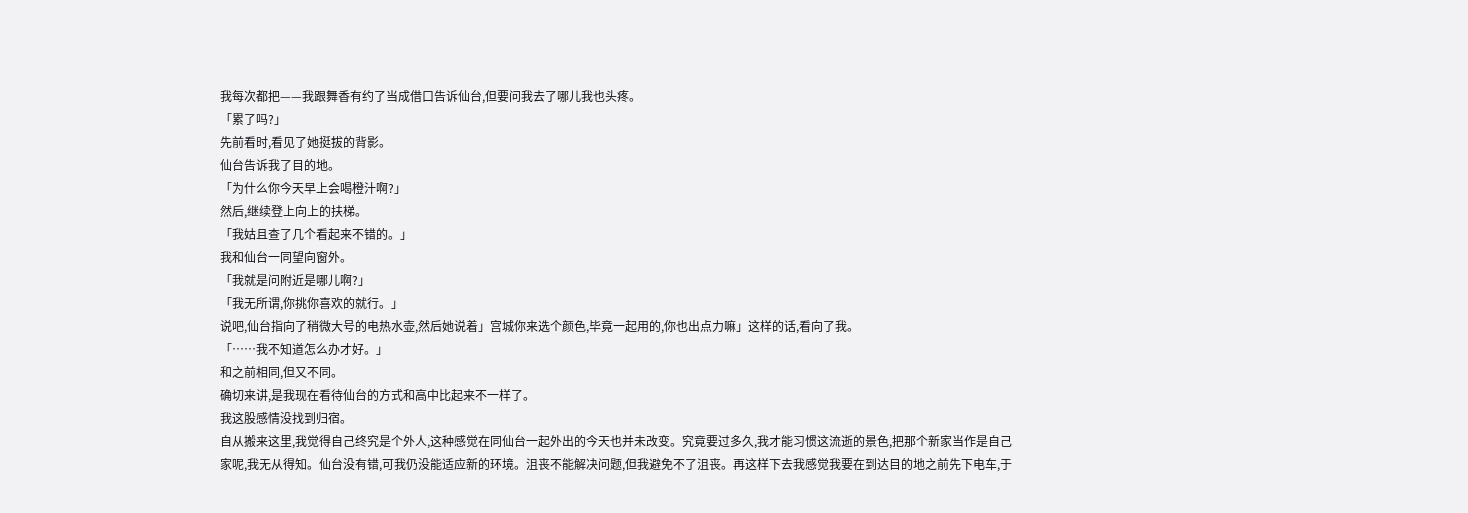我每次都把——我跟舞香有约了当成借口告诉仙台,但要问我去了哪儿我也头疼。
「累了吗?」
先前看时,看见了她挺拔的背影。
仙台告诉我了目的地。
「为什么你今天早上会喝橙汁啊?」
然后,继续登上向上的扶梯。
「我姑且查了几个看起来不错的。」
我和仙台一同望向窗外。
「我就是问附近是哪儿啊?」
「我无所谓,你挑你喜欢的就行。」
说吧,仙台指向了稍微大号的电热水壶,然后她说着」宫城你来选个颜色,毕竟一起用的,你也出点力嘛」这样的话,看向了我。
「……我不知道怎么办才好。」
和之前相同,但又不同。
确切来讲,是我现在看待仙台的方式和高中比起来不一样了。
我这股感情没找到归宿。
自从搬来这里,我觉得自己终究是个外人,这种感觉在同仙台一起外出的今天也并未改变。究竟要过多久,我才能习惯这流逝的景色,把那个新家当作是自己家呢,我无从得知。仙台没有错,可我仍没能适应新的环境。沮丧不能解决问题,但我避免不了沮丧。再这样下去我感觉我要在到达目的地之前先下电车,于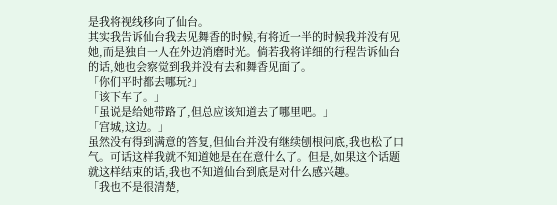是我将视线移向了仙台。
其实我告诉仙台我去见舞香的时候,有将近一半的时候我并没有见她,而是独自一人在外边消磨时光。倘若我将详细的行程告诉仙台的话,她也会察觉到我并没有去和舞香见面了。
「你们平时都去哪玩?」
「该下车了。」
「虽说是给她带路了,但总应该知道去了哪里吧。」
「宫城,这边。」
虽然没有得到满意的答复,但仙台并没有继续刨根问底,我也松了口气。可话这样我就不知道她是在在意什么了。但是,如果这个话题就这样结束的话,我也不知道仙台到底是对什么感兴趣。
「我也不是很清楚,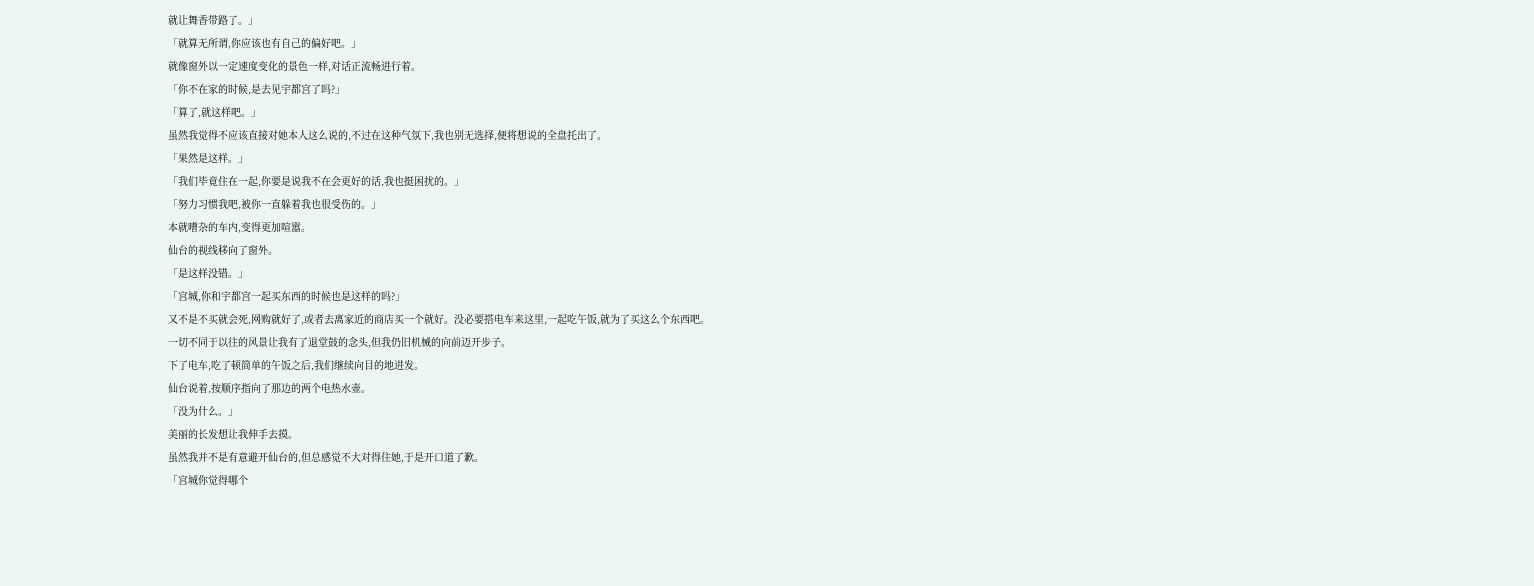就让舞香带路了。」
「就算无所谓,你应该也有自己的偏好吧。」
就像窗外以一定速度变化的景色一样,对话正流畅进行着。
「你不在家的时候,是去见宇都宫了吗?」
「算了,就这样吧。」
虽然我觉得不应该直接对她本人这么说的,不过在这种气氛下,我也别无选择,便将想说的全盘托出了。
「果然是这样。」
「我们毕竟住在一起,你要是说我不在会更好的话,我也挺困扰的。」
「努力习惯我吧,被你一直躲着我也很受伤的。」
本就嘈杂的车内,变得更加喧嚣。
仙台的视线移向了窗外。
「是这样没错。」
「宫城,你和宇都宫一起买东西的时候也是这样的吗?」
又不是不买就会死,网购就好了,或者去离家近的商店买一个就好。没必要搭电车来这里,一起吃午饭,就为了买这么个东西吧。
一切不同于以往的风景让我有了退堂鼓的念头,但我仍旧机械的向前迈开步子。
下了电车,吃了顿简单的午饭之后,我们继续向目的地进发。
仙台说着,按顺序指向了那边的两个电热水壶。
「没为什么。」
美丽的长发想让我伸手去摸。
虽然我并不是有意避开仙台的,但总感觉不大对得住她,于是开口道了歉。
「宫城你觉得哪个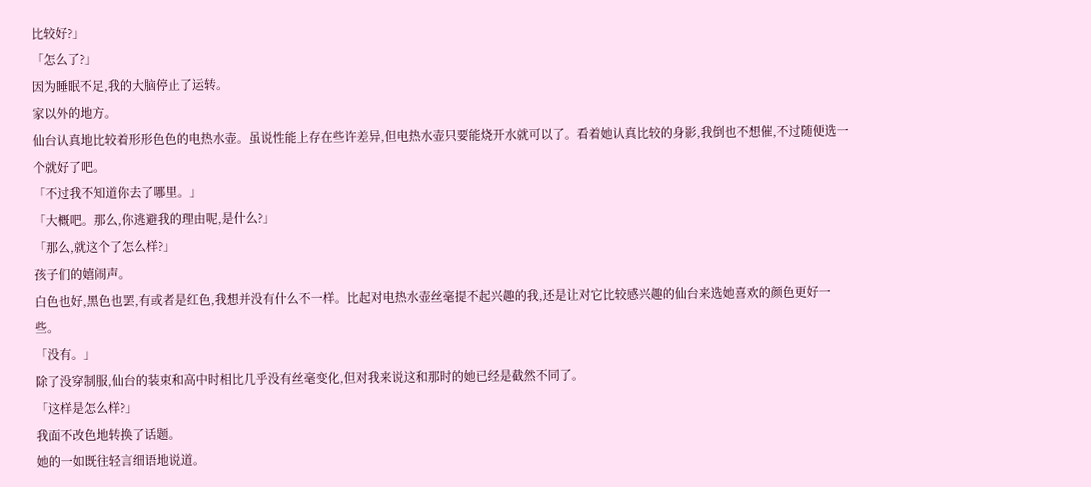比较好?」
「怎么了?」
因为睡眠不足,我的大脑停止了运转。
家以外的地方。
仙台认真地比较着形形色色的电热水壶。虽说性能上存在些许差异,但电热水壶只要能烧开水就可以了。看着她认真比较的身影,我倒也不想催,不过随便选一个就好了吧。
「不过我不知道你去了哪里。」
「大概吧。那么,你逃避我的理由呢,是什么?」
「那么,就这个了怎么样?」
孩子们的嬉闹声。
白色也好,黑色也罢,有或者是红色,我想并没有什么不一样。比起对电热水壶丝毫提不起兴趣的我,还是让对它比较感兴趣的仙台来选她喜欢的颜色更好一些。
「没有。」
除了没穿制服,仙台的装束和高中时相比几乎没有丝毫变化,但对我来说这和那时的她已经是截然不同了。
「这样是怎么样?」
我面不改色地转换了话题。
她的一如既往轻言细语地说道。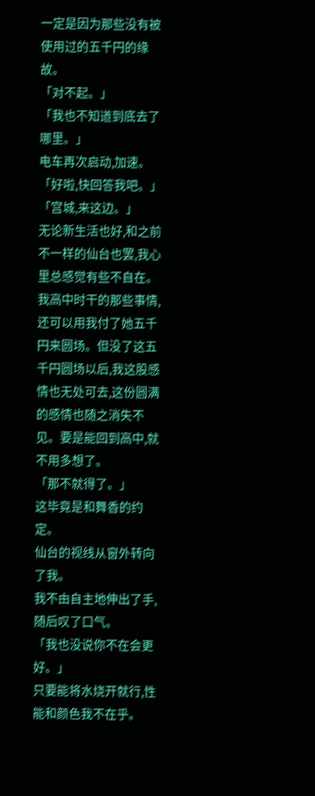一定是因为那些没有被使用过的五千円的缘故。
「对不起。」
「我也不知道到底去了哪里。」
电车再次启动,加速。
「好啦,快回答我吧。」
「宫城,来这边。」
无论新生活也好,和之前不一样的仙台也罢,我心里总感觉有些不自在。我高中时干的那些事情,还可以用我付了她五千円来圆场。但没了这五千円圆场以后,我这股感情也无处可去,这份圆满的感情也随之消失不见。要是能回到高中,就不用多想了。
「那不就得了。」
这毕竟是和舞香的约定。
仙台的视线从窗外转向了我。
我不由自主地伸出了手,随后叹了口气。
「我也没说你不在会更好。」
只要能将水烧开就行,性能和颜色我不在乎。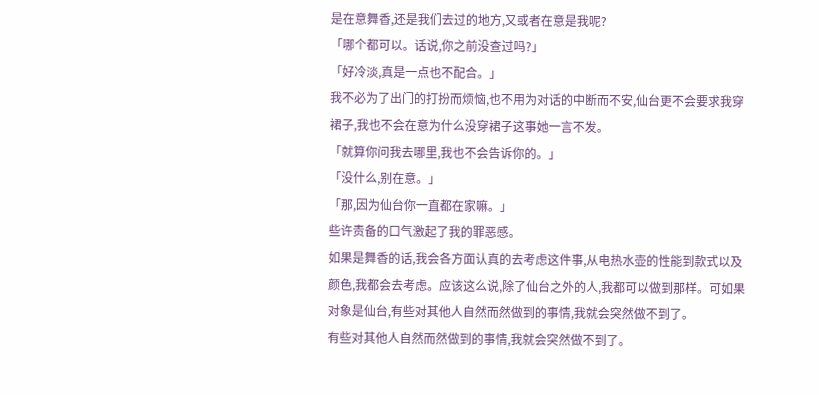是在意舞香,还是我们去过的地方,又或者在意是我呢?
「哪个都可以。话说,你之前没查过吗?」
「好冷淡,真是一点也不配合。」
我不必为了出门的打扮而烦恼,也不用为对话的中断而不安,仙台更不会要求我穿裙子,我也不会在意为什么没穿裙子这事她一言不发。
「就算你问我去哪里,我也不会告诉你的。」
「没什么,别在意。」
「那,因为仙台你一直都在家嘛。」
些许责备的口气激起了我的罪恶感。
如果是舞香的话,我会各方面认真的去考虑这件事,从电热水壶的性能到款式以及颜色,我都会去考虑。应该这么说,除了仙台之外的人,我都可以做到那样。可如果对象是仙台,有些对其他人自然而然做到的事情,我就会突然做不到了。
有些对其他人自然而然做到的事情,我就会突然做不到了。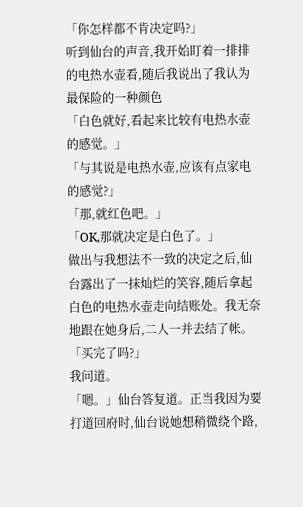「你怎样都不肯决定吗?」
听到仙台的声音,我开始盯着一排排的电热水壶看,随后我说出了我认为最保险的一种颜色
「白色就好,看起来比较有电热水壶的感觉。」
「与其说是电热水壶,应该有点家电的感觉?」
「那,就红色吧。」
「OK,那就决定是白色了。」
做出与我想法不一致的决定之后,仙台露出了一抹灿烂的笑容,随后拿起白色的电热水壶走向结账处。我无奈地跟在她身后,二人一并去结了帐。
「买完了吗?」
我问道。
「嗯。」仙台答复道。正当我因为要打道回府时,仙台说她想稍微绕个路,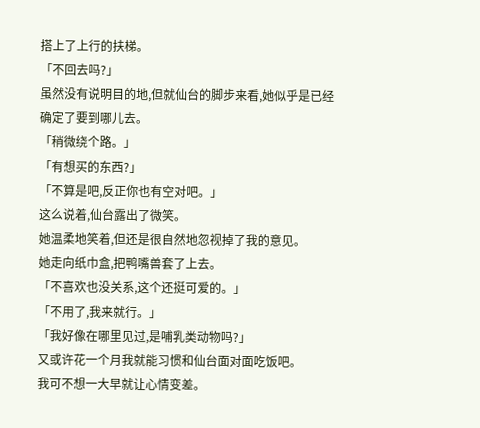搭上了上行的扶梯。
「不回去吗?」
虽然没有说明目的地,但就仙台的脚步来看,她似乎是已经确定了要到哪儿去。
「稍微绕个路。」
「有想买的东西?」
「不算是吧,反正你也有空对吧。」
这么说着,仙台露出了微笑。
她温柔地笑着,但还是很自然地忽视掉了我的意见。
她走向纸巾盒,把鸭嘴兽套了上去。
「不喜欢也没关系,这个还挺可爱的。」
「不用了,我来就行。」
「我好像在哪里见过,是哺乳类动物吗?」
又或许花一个月我就能习惯和仙台面对面吃饭吧。
我可不想一大早就让心情变差。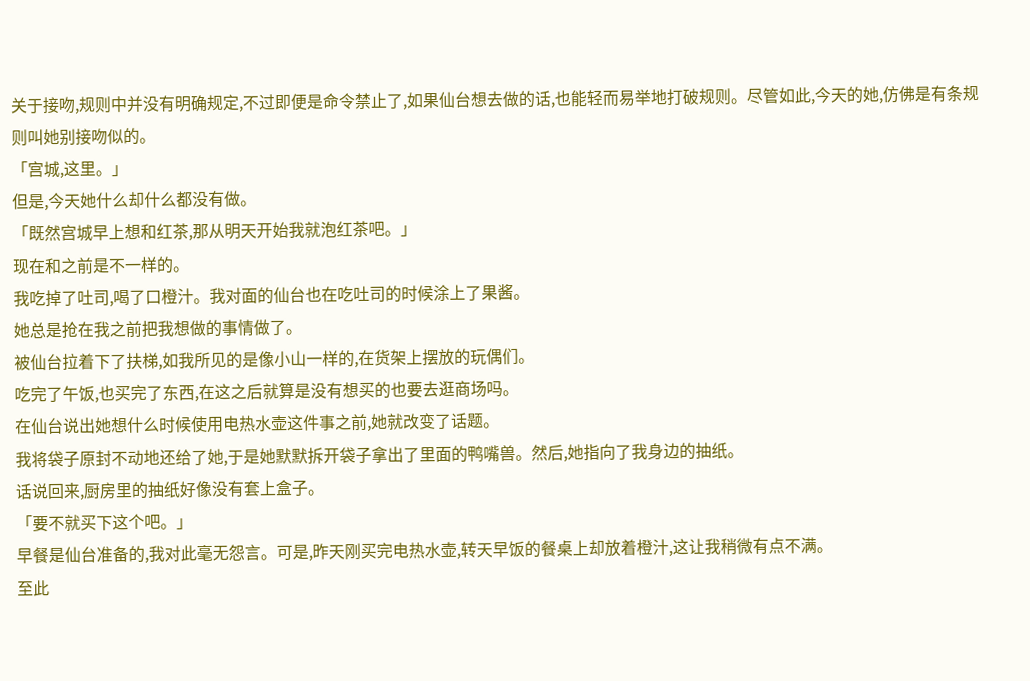关于接吻,规则中并没有明确规定,不过即便是命令禁止了,如果仙台想去做的话,也能轻而易举地打破规则。尽管如此,今天的她,仿佛是有条规则叫她别接吻似的。
「宫城,这里。」
但是,今天她什么却什么都没有做。
「既然宫城早上想和红茶,那从明天开始我就泡红茶吧。」
现在和之前是不一样的。
我吃掉了吐司,喝了口橙汁。我对面的仙台也在吃吐司的时候涂上了果酱。
她总是抢在我之前把我想做的事情做了。
被仙台拉着下了扶梯,如我所见的是像小山一样的,在货架上摆放的玩偶们。
吃完了午饭,也买完了东西,在这之后就算是没有想买的也要去逛商场吗。
在仙台说出她想什么时候使用电热水壶这件事之前,她就改变了话题。
我将袋子原封不动地还给了她,于是她默默拆开袋子拿出了里面的鸭嘴兽。然后,她指向了我身边的抽纸。
话说回来,厨房里的抽纸好像没有套上盒子。
「要不就买下这个吧。」
早餐是仙台准备的,我对此毫无怨言。可是,昨天刚买完电热水壶,转天早饭的餐桌上却放着橙汁,这让我稍微有点不满。
至此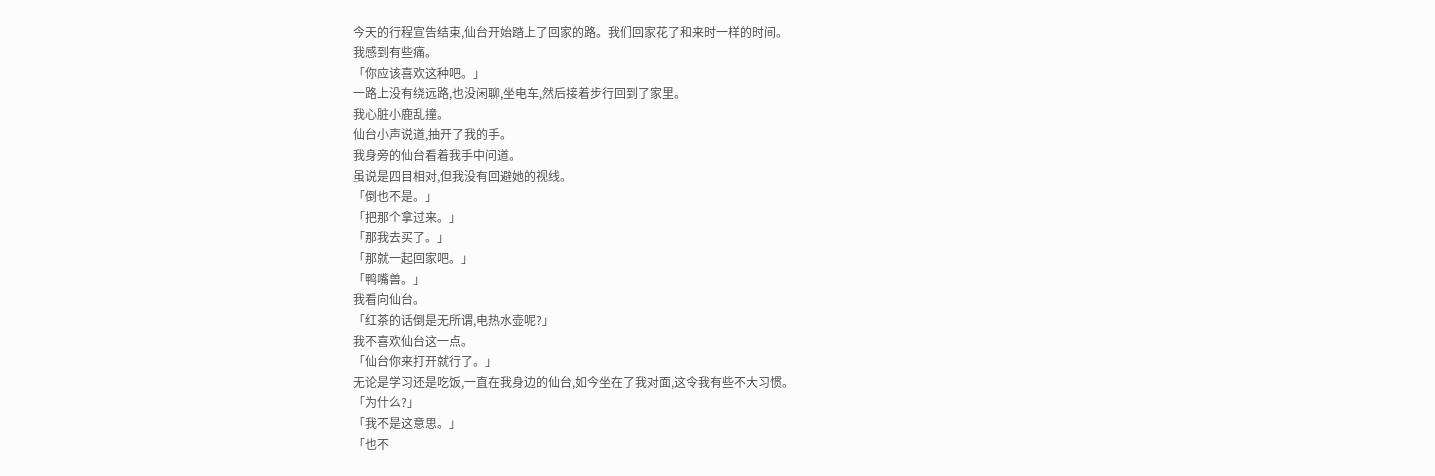今天的行程宣告结束,仙台开始踏上了回家的路。我们回家花了和来时一样的时间。
我感到有些痛。
「你应该喜欢这种吧。」
一路上没有绕远路,也没闲聊,坐电车,然后接着步行回到了家里。
我心脏小鹿乱撞。
仙台小声说道,抽开了我的手。
我身旁的仙台看着我手中问道。
虽说是四目相对,但我没有回避她的视线。
「倒也不是。」
「把那个拿过来。」
「那我去买了。」
「那就一起回家吧。」
「鸭嘴兽。」
我看向仙台。
「红茶的话倒是无所谓,电热水壶呢?」
我不喜欢仙台这一点。
「仙台你来打开就行了。」
无论是学习还是吃饭,一直在我身边的仙台,如今坐在了我对面,这令我有些不大习惯。
「为什么?」
「我不是这意思。」
「也不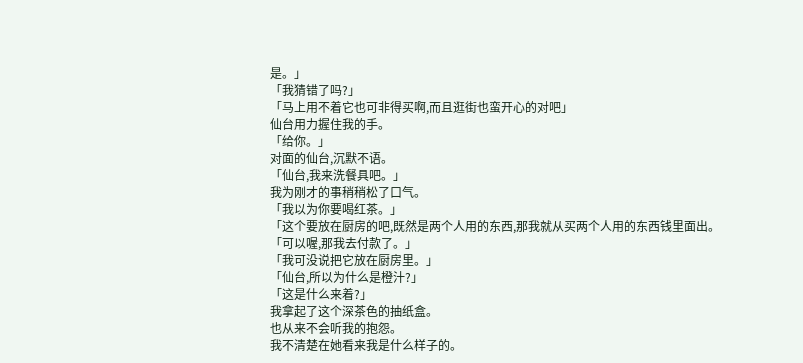是。」
「我猜错了吗?」
「马上用不着它也可非得买啊,而且逛街也蛮开心的对吧」
仙台用力握住我的手。
「给你。」
对面的仙台,沉默不语。
「仙台,我来洗餐具吧。」
我为刚才的事稍稍松了口气。
「我以为你要喝红茶。」
「这个要放在厨房的吧,既然是两个人用的东西,那我就从买两个人用的东西钱里面出。
「可以喔,那我去付款了。」
「我可没说把它放在厨房里。」
「仙台,所以为什么是橙汁?」
「这是什么来着?」
我拿起了这个深茶色的抽纸盒。
也从来不会听我的抱怨。
我不清楚在她看来我是什么样子的。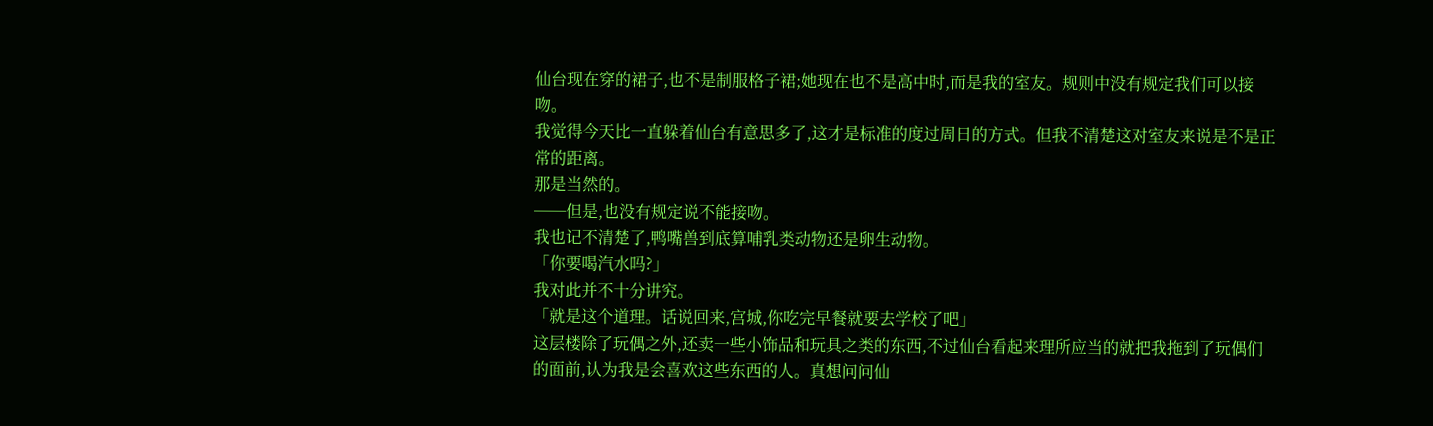仙台现在穿的裙子,也不是制服格子裙;她现在也不是高中时,而是我的室友。规则中没有规定我们可以接吻。
我觉得今天比一直躲着仙台有意思多了,这才是标准的度过周日的方式。但我不清楚这对室友来说是不是正常的距离。
那是当然的。
──但是,也没有规定说不能接吻。
我也记不清楚了,鸭嘴兽到底算哺乳类动物还是卵生动物。
「你要喝汽水吗?」
我对此并不十分讲究。
「就是这个道理。话说回来,宫城,你吃完早餐就要去学校了吧」
这层楼除了玩偶之外,还卖一些小饰品和玩具之类的东西,不过仙台看起来理所应当的就把我拖到了玩偶们的面前,认为我是会喜欢这些东西的人。真想问问仙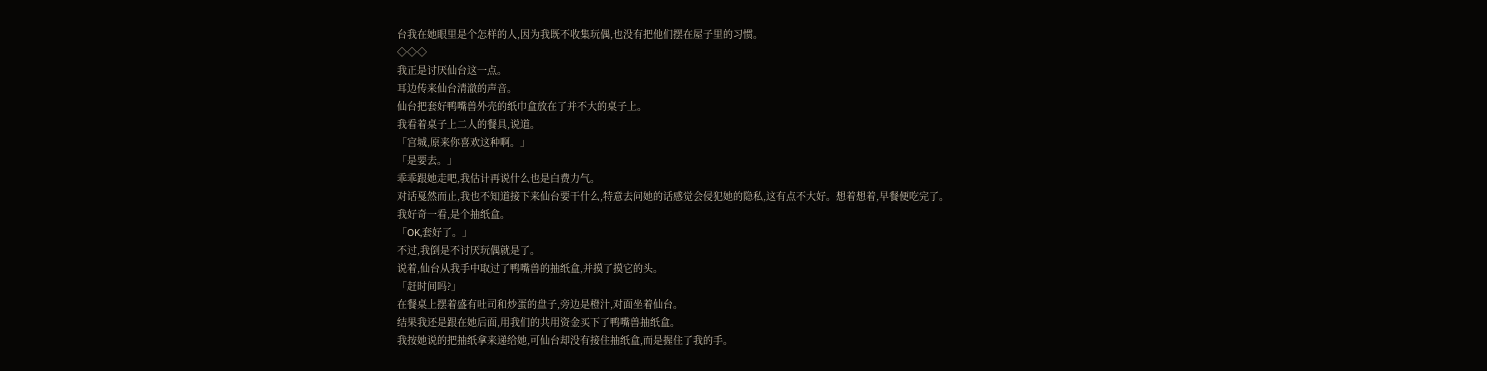台我在她眼里是个怎样的人,因为我既不收集玩偶,也没有把他们摆在屋子里的习惯。
◇◇◇
我正是讨厌仙台这一点。
耳边传来仙台清澈的声音。
仙台把套好鸭嘴兽外壳的纸巾盒放在了并不大的桌子上。
我看着桌子上二人的餐具,说道。
「宫城,原来你喜欢这种啊。」
「是要去。」
乖乖跟她走吧,我估计再说什么也是白费力气。
对话戛然而止,我也不知道接下来仙台要干什么,特意去问她的话感觉会侵犯她的隐私,这有点不大好。想着想着,早餐便吃完了。
我好奇一看,是个抽纸盒。
「OK,套好了。」
不过,我倒是不讨厌玩偶就是了。
说着,仙台从我手中取过了鸭嘴兽的抽纸盒,并摸了摸它的头。
「赶时间吗?」
在餐桌上摆着盛有吐司和炒蛋的盘子,旁边是橙汁,对面坐着仙台。
结果我还是跟在她后面,用我们的共用资金买下了鸭嘴兽抽纸盒。
我按她说的把抽纸拿来递给她,可仙台却没有接住抽纸盒,而是握住了我的手。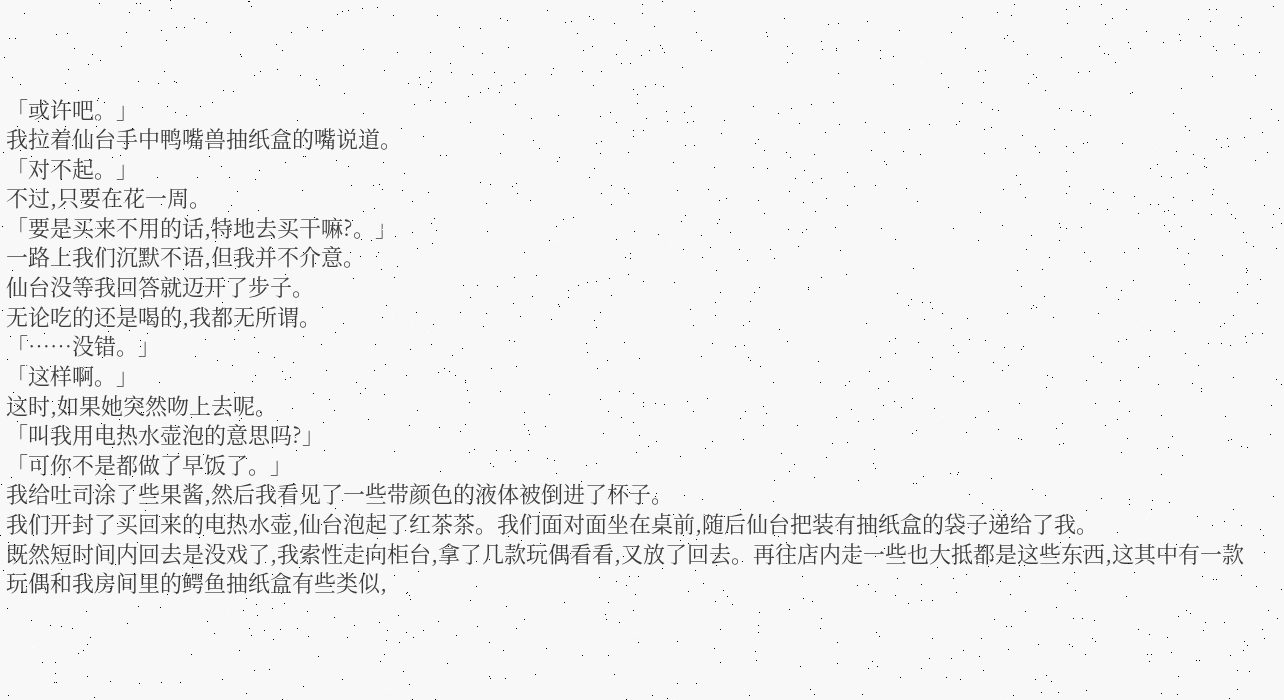「或许吧。」
我拉着仙台手中鸭嘴兽抽纸盒的嘴说道。
「对不起。」
不过,只要在花一周。
「要是买来不用的话,特地去买干嘛?。」
一路上我们沉默不语,但我并不介意。
仙台没等我回答就迈开了步子。
无论吃的还是喝的,我都无所谓。
「……没错。」
「这样啊。」
这时,如果她突然吻上去呢。
「叫我用电热水壶泡的意思吗?」
「可你不是都做了早饭了。」
我给吐司涂了些果酱,然后我看见了一些带颜色的液体被倒进了杯子。
我们开封了买回来的电热水壶,仙台泡起了红茶茶。我们面对面坐在桌前,随后仙台把装有抽纸盒的袋子递给了我。
既然短时间内回去是没戏了,我索性走向柜台,拿了几款玩偶看看,又放了回去。再往店内走一些也大抵都是这些东西,这其中有一款玩偶和我房间里的鳄鱼抽纸盒有些类似,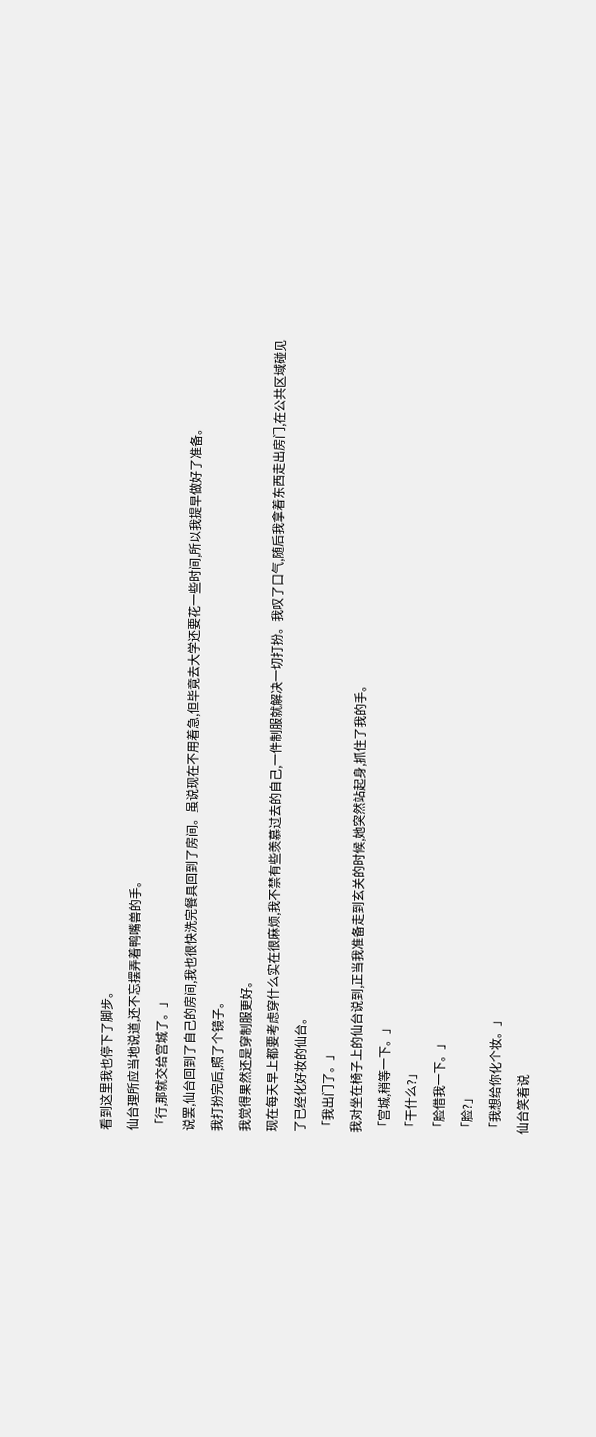看到这里我也停下了脚步。
仙台理所应当地说道,还不忘摆弄着鸭嘴兽的手。
「行,那就交给宫城了。」
说罢,仙台回到了自己的房间,我也很快洗完餐具回到了房间。虽说现在不用着急,但毕竟去大学还要花一些时间,所以我提早做好了准备。
我打扮完后,照了个镜子。
我觉得果然还是穿制服更好。
现在每天早上都要考虑穿什么实在很麻烦,我不禁有些羡慕过去的自己,一件制服就解决一切打扮。我叹了口气,随后我拿着东西走出房门,在公共区域碰见了已经化好妆的仙台。
「我出门了。」
我对坐在椅子上的仙台说到,正当我准备走到玄关的时候,她突然站起身,抓住了我的手。
「宫城,稍等一下。」
「干什么?」
「脸借我一下。」
「脸?」
「我想给你化个妆。」
仙台笑着说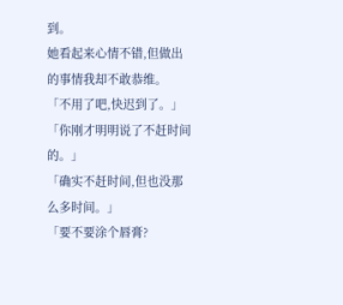到。
她看起来心情不错,但做出的事情我却不敢恭维。
「不用了吧,快迟到了。」
「你刚才明明说了不赶时间的。」
「确实不赶时间,但也没那么多时间。」
「要不要涂个唇膏?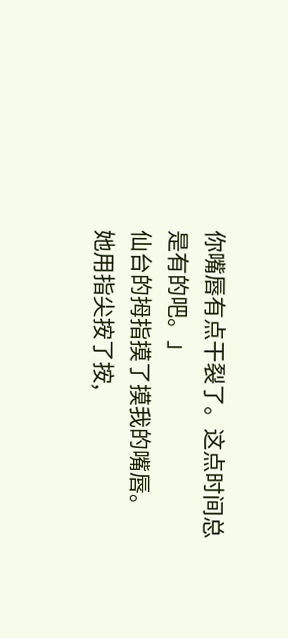你嘴唇有点干裂了。这点时间总是有的吧。」
仙台的拇指摸了摸我的嘴唇。
她用指尖按了按,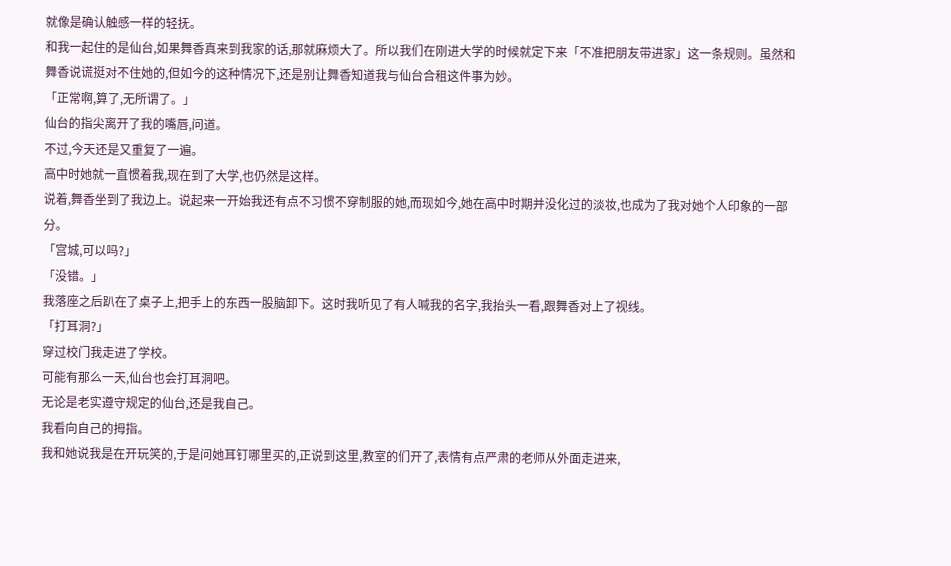就像是确认触感一样的轻抚。
和我一起住的是仙台,如果舞香真来到我家的话,那就麻烦大了。所以我们在刚进大学的时候就定下来「不准把朋友带进家」这一条规则。虽然和舞香说谎挺对不住她的,但如今的这种情况下,还是别让舞香知道我与仙台合租这件事为妙。
「正常啊,算了,无所谓了。」
仙台的指尖离开了我的嘴唇,问道。
不过,今天还是又重复了一遍。
高中时她就一直惯着我,现在到了大学,也仍然是这样。
说着,舞香坐到了我边上。说起来一开始我还有点不习惯不穿制服的她,而现如今,她在高中时期并没化过的淡妆,也成为了我对她个人印象的一部分。
「宫城,可以吗?」
「没错。」
我落座之后趴在了桌子上,把手上的东西一股脑卸下。这时我听见了有人喊我的名字,我抬头一看,跟舞香对上了视线。
「打耳洞?」
穿过校门我走进了学校。
可能有那么一天,仙台也会打耳洞吧。
无论是老实遵守规定的仙台,还是我自己。
我看向自己的拇指。
我和她说我是在开玩笑的,于是问她耳钉哪里买的,正说到这里,教室的们开了,表情有点严肃的老师从外面走进来,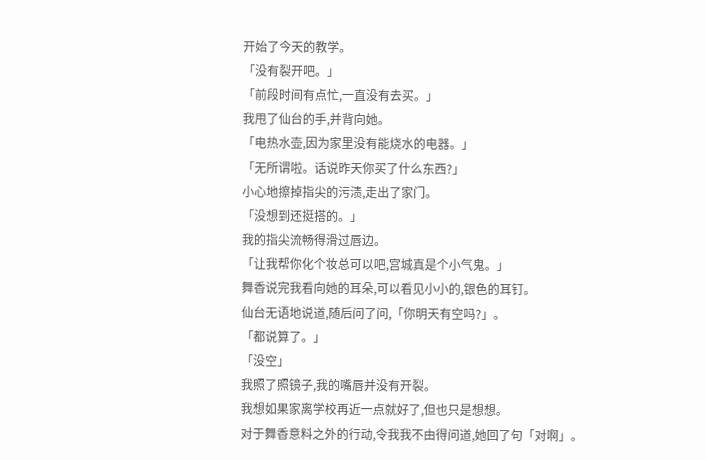开始了今天的教学。
「没有裂开吧。」
「前段时间有点忙,一直没有去买。」
我甩了仙台的手,并背向她。
「电热水壶,因为家里没有能烧水的电器。」
「无所谓啦。话说昨天你买了什么东西?」
小心地擦掉指尖的污渍,走出了家门。
「没想到还挺搭的。」
我的指尖流畅得滑过唇边。
「让我帮你化个妆总可以吧,宫城真是个小气鬼。」
舞香说完我看向她的耳朵,可以看见小小的,银色的耳钉。
仙台无语地说道,随后问了问,「你明天有空吗?」。
「都说算了。」
「没空」
我照了照镜子,我的嘴唇并没有开裂。
我想如果家离学校再近一点就好了,但也只是想想。
对于舞香意料之外的行动,令我我不由得问道,她回了句「对啊」。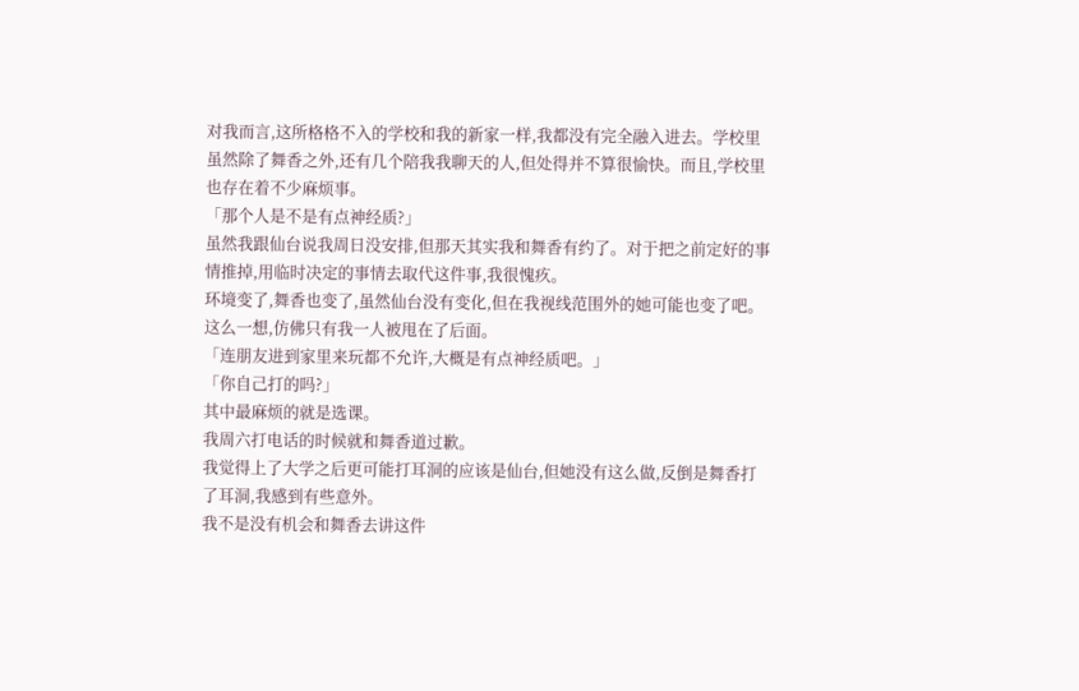对我而言,这所格格不入的学校和我的新家一样,我都没有完全融入进去。学校里虽然除了舞香之外,还有几个陪我我聊天的人,但处得并不算很愉快。而且,学校里也存在着不少麻烦事。
「那个人是不是有点神经质?」
虽然我跟仙台说我周日没安排,但那天其实我和舞香有约了。对于把之前定好的事情推掉,用临时决定的事情去取代这件事,我很愧疚。
环境变了,舞香也变了,虽然仙台没有变化,但在我视线范围外的她可能也变了吧。这么一想,仿佛只有我一人被甩在了后面。
「连朋友进到家里来玩都不允许,大概是有点神经质吧。」
「你自己打的吗?」
其中最麻烦的就是选课。
我周六打电话的时候就和舞香道过歉。
我觉得上了大学之后更可能打耳洞的应该是仙台,但她没有这么做,反倒是舞香打了耳洞,我感到有些意外。
我不是没有机会和舞香去讲这件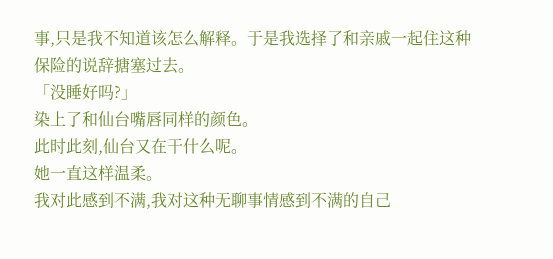事,只是我不知道该怎么解释。于是我选择了和亲戚一起住这种保险的说辞搪塞过去。
「没睡好吗?」
染上了和仙台嘴唇同样的颜色。
此时此刻,仙台又在干什么呢。
她一直这样温柔。
我对此感到不满,我对这种无聊事情感到不满的自己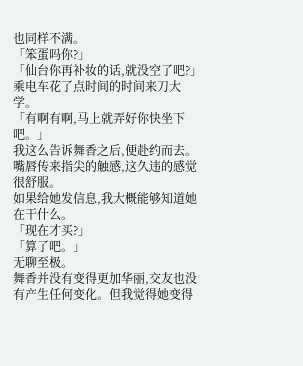也同样不满。
「笨蛋吗你?」
「仙台你再补妆的话,就没空了吧?」
乘电车花了点时间的时间来刀大学。
「有啊有啊,马上就弄好你快坐下吧。」
我这么告诉舞香之后,便赴约而去。
嘴唇传来指尖的触感,这久违的感觉很舒服。
如果给她发信息,我大概能够知道她在干什么。
「现在才买?」
「算了吧。」
无聊至极。
舞香并没有变得更加华丽,交友也没有产生任何变化。但我觉得她变得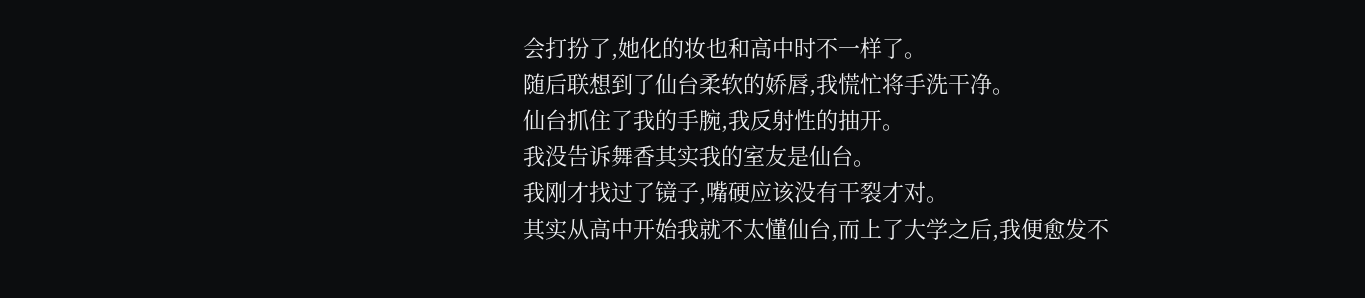会打扮了,她化的妆也和高中时不一样了。
随后联想到了仙台柔软的娇唇,我慌忙将手洗干净。
仙台抓住了我的手腕,我反射性的抽开。
我没告诉舞香其实我的室友是仙台。
我刚才找过了镜子,嘴硬应该没有干裂才对。
其实从高中开始我就不太懂仙台,而上了大学之后,我便愈发不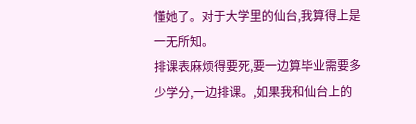懂她了。对于大学里的仙台,我算得上是一无所知。
排课表麻烦得要死,要一边算毕业需要多少学分,一边排课。,如果我和仙台上的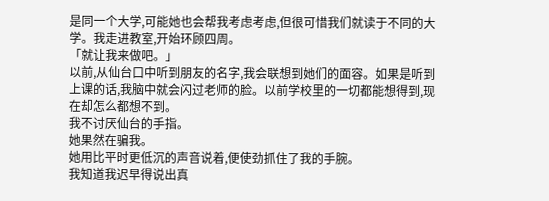是同一个大学,可能她也会帮我考虑考虑,但很可惜我们就读于不同的大学。我走进教室,开始环顾四周。
「就让我来做吧。」
以前,从仙台口中听到朋友的名字,我会联想到她们的面容。如果是听到上课的话,我脑中就会闪过老师的脸。以前学校里的一切都能想得到,现在却怎么都想不到。
我不讨厌仙台的手指。
她果然在骗我。
她用比平时更低沉的声音说着,便使劲抓住了我的手腕。
我知道我迟早得说出真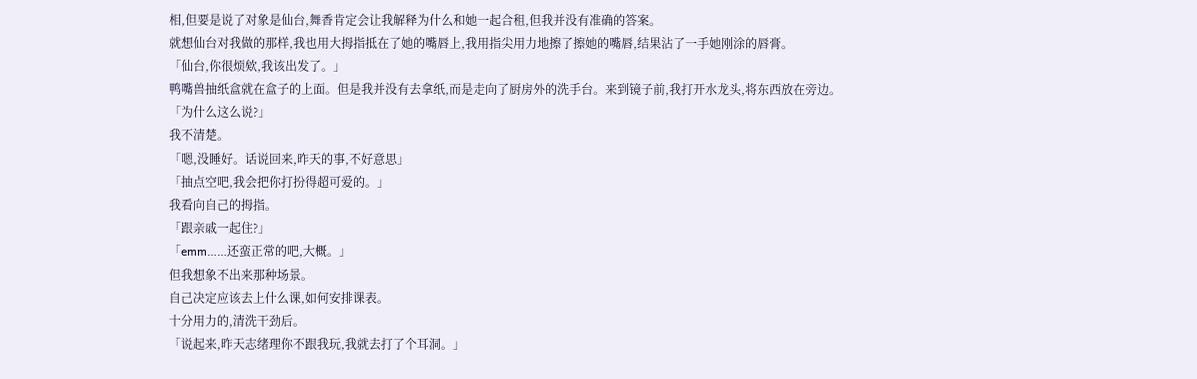相,但要是说了对象是仙台,舞香肯定会让我解释为什么和她一起合租,但我并没有准确的答案。
就想仙台对我做的那样,我也用大拇指抵在了她的嘴唇上,我用指尖用力地擦了擦她的嘴唇,结果沾了一手她刚涂的唇膏。
「仙台,你很烦欸,我该出发了。」
鸭嘴兽抽纸盒就在盒子的上面。但是我并没有去拿纸,而是走向了厨房外的洗手台。来到镜子前,我打开水龙头,将东西放在旁边。
「为什么这么说?」
我不清楚。
「嗯,没睡好。话说回来,昨天的事,不好意思」
「抽点空吧,我会把你打扮得超可爱的。」
我看向自己的拇指。
「跟亲戚一起住?」
「emm……还蛮正常的吧,大概。」
但我想象不出来那种场景。
自己决定应该去上什么课,如何安排课表。
十分用力的,清洗干劲后。
「说起来,昨天志绪理你不跟我玩,我就去打了个耳洞。」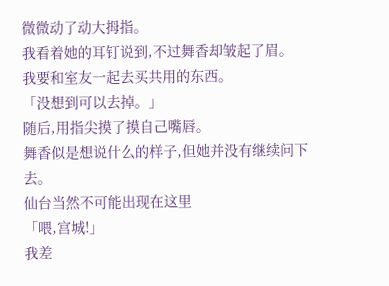微微动了动大拇指。
我看着她的耳钉说到,不过舞香却皱起了眉。
我要和室友一起去买共用的东西。
「没想到可以去掉。」
随后,用指尖摸了摸自己嘴唇。
舞香似是想说什么的样子,但她并没有继续问下去。
仙台当然不可能出现在这里
「喂,宫城!」
我差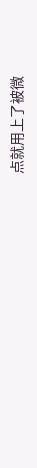点就用上了被微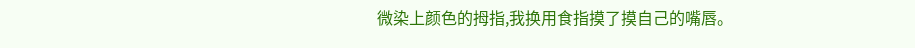微染上颜色的拇指,我换用食指摸了摸自己的嘴唇。